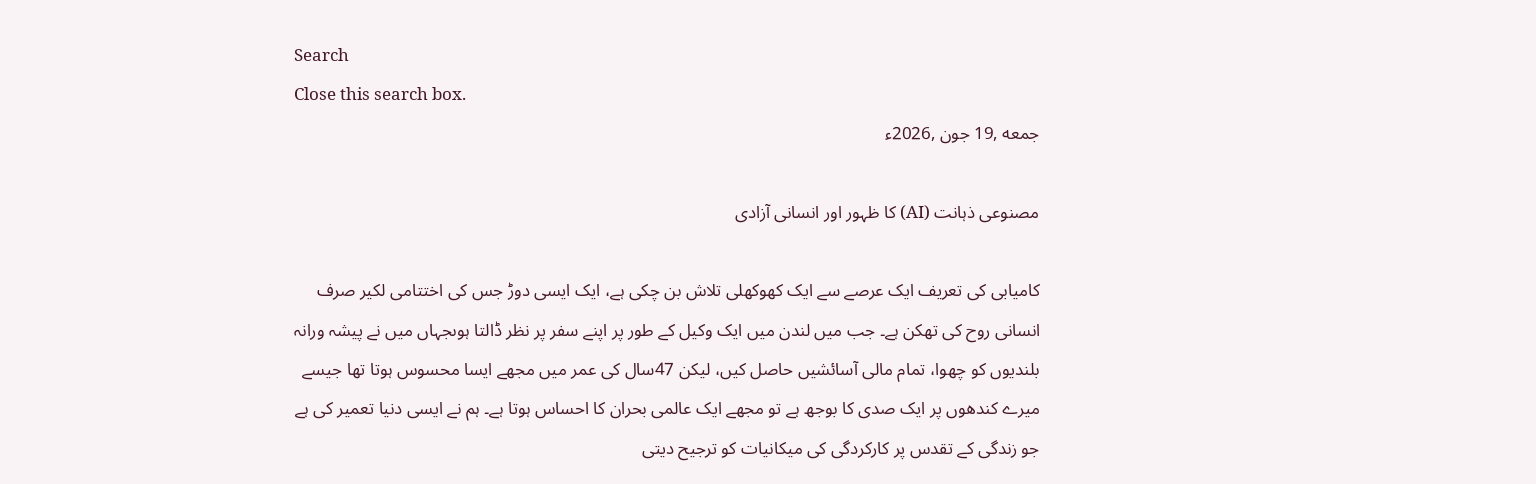Search
Close this search box.
جمعه ,19 جون ,2026ء

مصنوعی ذہانت (AI) کا ظہور اور انسانی آزادی

کامیابی کی تعریف ایک عرصے سے ایک کھوکھلی تلاش بن چکی ہے، ایک ایسی دوڑ جس کی اختتامی لکیر صرف انسانی روح کی تھکن ہے۔ جب میں لندن میں ایک وکیل کے طور پر اپنے سفر پر نظر ڈالتا ہوںجہاں میں نے پیشہ ورانہ بلندیوں کو چھوا، تمام مالی آسائشیں حاصل کیں، لیکن 47سال کی عمر میں مجھے ایسا محسوس ہوتا تھا جیسے میرے کندھوں پر ایک صدی کا بوجھ ہے تو مجھے ایک عالمی بحران کا احساس ہوتا ہے۔ ہم نے ایسی دنیا تعمیر کی ہے جو زندگی کے تقدس پر کارکردگی کی میکانیات کو ترجیح دیتی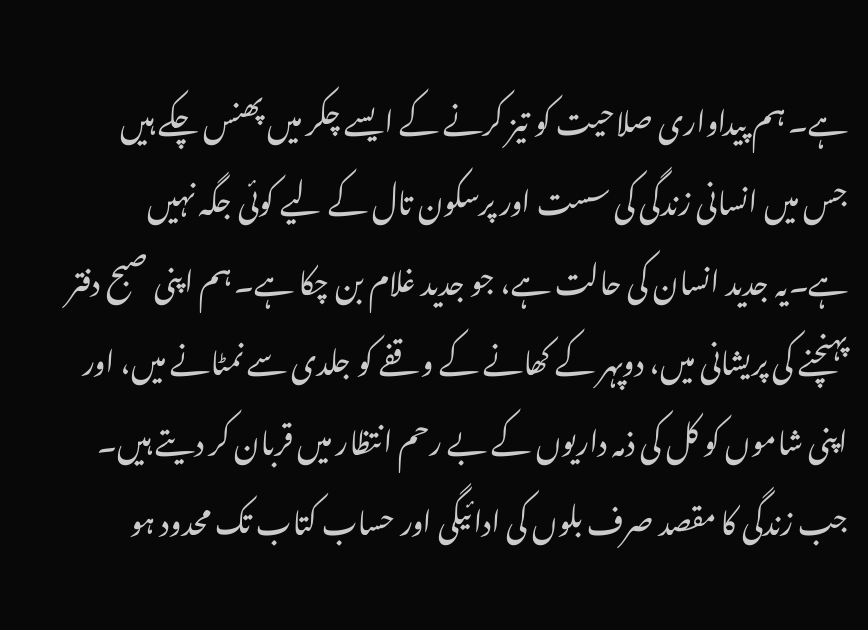ہے۔ ہم پیداواری صلاحیت کو تیز کرنے کے ایسے چکر میں پھنس چکے ہیں جس میں انسانی زندگی کی سست اور پرسکون تال کے لیے کوئی جگہ نہیں ہے۔یہ جدید انسان کی حالت ہے، جو جدید غلام بن چکا ہے۔ ہم اپنی صبح دفتر پہنچنے کی پریشانی میں، دوپہر کے کھانے کے وقفے کو جلدی سے نمٹانے میں، اور اپنی شاموں کو کل کی ذمہ داریوں کے بے رحم انتظار میں قربان کر دیتے ہیں۔ جب زندگی کا مقصد صرف بلوں کی ادائیگی اور حساب کتاب تک محدود ہو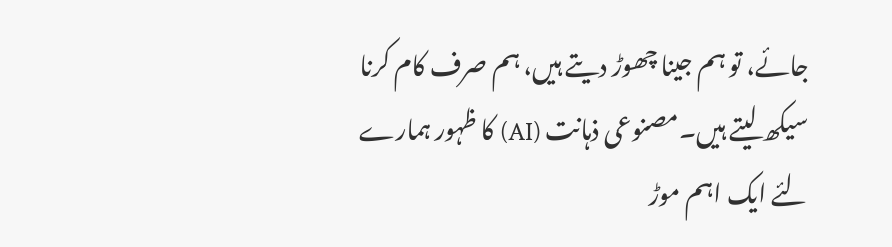جائے، تو ہم جینا چھوڑ دیتے ہیں، ہم صرف کام کرنا سیکھ لیتے ہیں۔مصنوعی ذہانت (AI) کا ظہور ہمارے لئے ایک اہم موڑ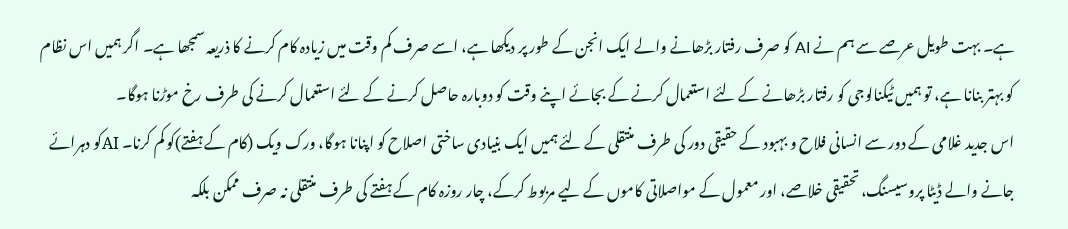ہے۔ بہت طویل عرصے سے ہم نے AI کو صرف رفتار بڑھانے والے ایک انجن کے طور پر دیکھا ہے، اسے صرف کم وقت میں زیادہ کام کرنے کا ذریعہ سمجھا ہے۔ اگر ہمیں اس نظام کو بہتر بنانا ہے، تو ہمیں ٹیکنالوجی کو رفتار بڑھانے کے لئے استعمال کرنے کے بجائے اپنے وقت کو دوبارہ حاصل کرنے کے لئے استعمال کرنے کی طرف رخ موڑنا ہوگا۔
اس جدید غلامی کے دور سے انسانی فلاح و بہبود کے حقیقی دور کی طرف منتقلی کے لئے ہمیں ایک بنیادی ساختی اصلاح کو اپنانا ہوگا، ورک ویک (کام کے ہفتے)کو کم کرنا۔ AIکو دہرائے جانے والے ڈیٹا پروسیسنگ، تحقیقی خلاصے، اور معمول کے مواصلاتی کاموں کے لیے مربوط کرکے، چار روزہ کام کے ہفتے کی طرف منتقلی نہ صرف ممکن بلکہ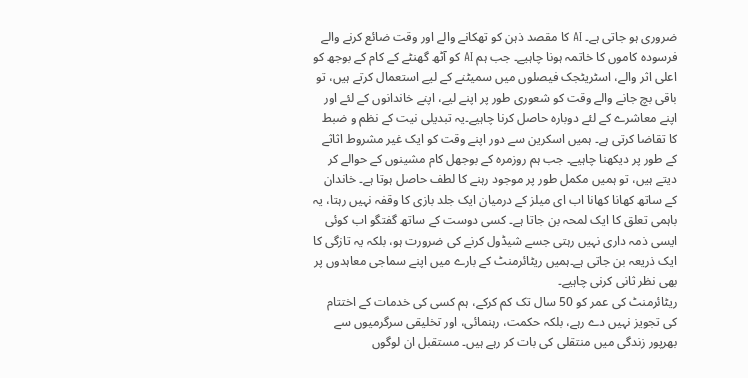ضروری ہو جاتی ہے۔ AI کا مقصد ذہن کو تھکانے والے اور وقت ضائع کرنے والے فرسودہ کاموں کا خاتمہ ہونا چاہیے۔ جب ہم AI کو آٹھ گھنٹے کے کام کے بوجھ کو اعلی اثر والے، اسٹریٹجک فیصلوں میں سمیٹنے کے لیے استعمال کرتے ہیں، تو باقی بچ جانے والے وقت کو شعوری طور پر اپنے لیے، اپنے خاندانوں کے لئے اور اپنے معاشرے کے لئے دوبارہ حاصل کرنا چاہیے۔یہ تبدیلی نیت کے نظم و ضبط کا تقاضا کرتی ہے۔ ہمیں اسکرین سے دور اپنے وقت کو ایک غیر مشروط اثاثے کے طور پر دیکھنا چاہیے۔ جب ہم روزمرہ کے بوجھل کام مشینوں کے حوالے کر دیتے ہیں، تو ہمیں مکمل طور پر موجود رہنے کا لطف حاصل ہوتا ہے۔ خاندان کے ساتھ کھانا کھانا اب ای میلز کے درمیان ایک جلد بازی کا وقفہ نہیں رہتا، یہ باہمی تعلق کا ایک لمحہ بن جاتا ہے۔ کسی دوست کے ساتھ گفتگو اب کوئی ایسی ذمہ داری نہیں رہتی جسے شیڈول کرنے کی ضرورت ہو، بلکہ یہ تازگی کا ایک ذریعہ بن جاتی ہے۔ہمیں ریٹائرمنٹ کے بارے میں اپنے سماجی معاہدوں پر بھی نظر ثانی کرنی چاہیے۔
ریٹائرمنٹ کی عمر کو 50 سال تک کم کرکے، ہم کسی کی خدمات کے اختتام کی تجویز نہیں دے رہے، بلکہ حکمت، رہنمائی، اور تخلیقی سرگرمیوں سے بھرپور زندگی میں منتقلی کی بات کر رہے ہیں۔ مستقبل ان لوگوں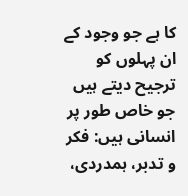کا ہے جو وجود کے ان پہلوں کو ترجیح دیتے ہیں جو خاص طور پر انسانی ہیں: فکر و تدبر، ہمدردی،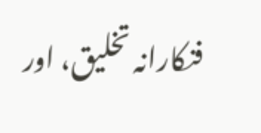فنکارانہ تخلیق، اور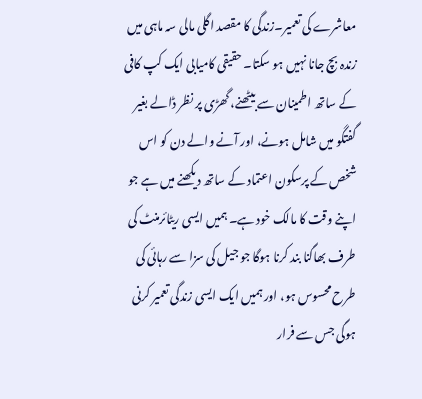معاشرے کی تعمیر۔زندگی کا مقصد اگلی مالی سہ ماہی میں زندہ بچ جانا نہیں ہو سکتا۔ حقیقی کامیابی ایک کپ کافی کے ساتھ اطمینان سے بیٹھنے، گھڑی پر نظر ڈالے بغیر گفتگو میں شامل ہونے، اور آنے والے دن کو اس شخص کے پرسکون اعتماد کے ساتھ دیکھنے میں ہے جو اپنے وقت کا مالک خود ہے۔ ہمیں ایسی ریٹائرمنٹ کی طرف بھاگنا بند کرنا ہوگا جو جیل کی سزا سے رہائی کی طرح محسوس ہو، اور ہمیں ایک ایسی زندگی تعمیر کرنی ہوگی جس سے فرار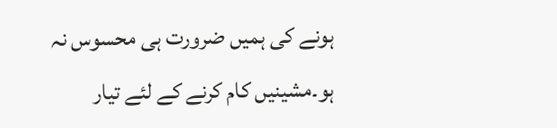ہونے کی ہمیں ضرورت ہی محسوس نہ ہو۔مشینیں کام کرنے کے لئے تیار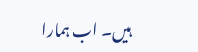ہیں۔ اب ہمارا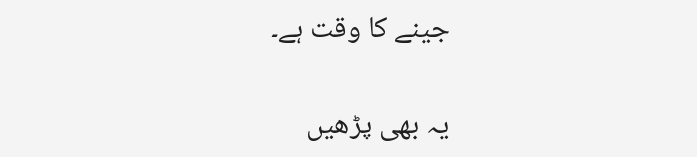جینے کا وقت ہے۔

یہ بھی پڑھیں